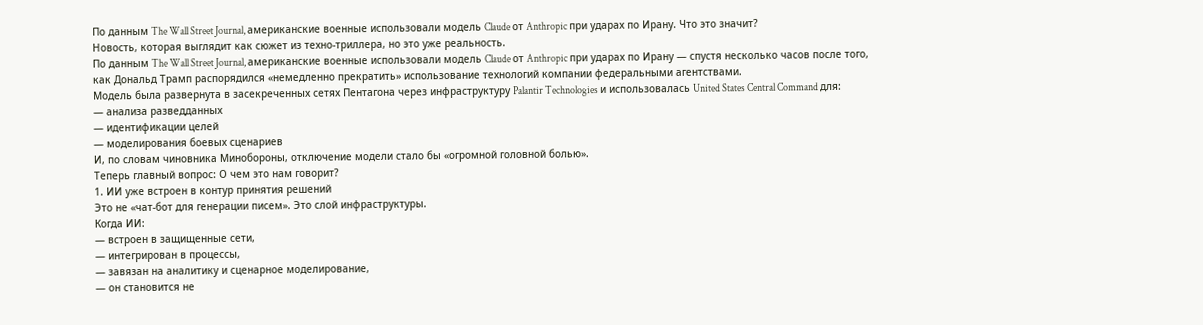По данным The Wall Street Journal, американские военные использовали модель Claude от Anthropic при ударах по Ирану. Что это значит?
Новость, которая выглядит как сюжет из техно-триллера, но это уже реальность.
По данным The Wall Street Journal, американские военные использовали модель Claude от Anthropic при ударах по Ирану — спустя несколько часов после того, как Дональд Трамп распорядился «немедленно прекратить» использование технологий компании федеральными агентствами.
Модель была развернута в засекреченных сетях Пентагона через инфраструктуру Palantir Technologies и использовалась United States Central Command для:
— анализа разведданных
— идентификации целей
— моделирования боевых сценариев
И, по словам чиновника Минобороны, отключение модели стало бы «огромной головной болью».
Теперь главный вопрос: О чем это нам говорит?
1. ИИ уже встроен в контур принятия решений
Это не «чат-бот для генерации писем». Это слой инфраструктуры.
Когда ИИ:
— встроен в защищенные сети,
— интегрирован в процессы,
— завязан на аналитику и сценарное моделирование,
— он становится не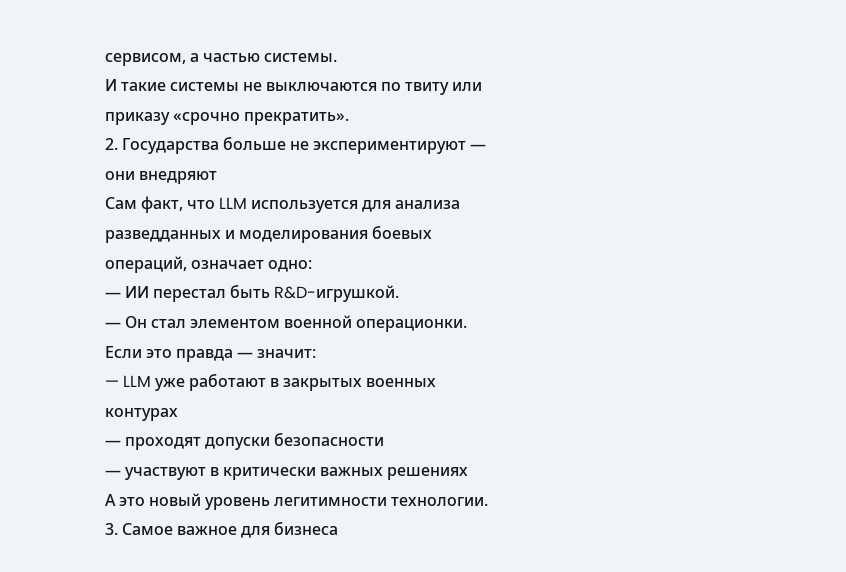сервисом, а частью системы.
И такие системы не выключаются по твиту или приказу «срочно прекратить».
2. Государства больше не экспериментируют — они внедряют
Сам факт, что LLM используется для анализа разведданных и моделирования боевых операций, означает одно:
— ИИ перестал быть R&D-игрушкой.
— Он стал элементом военной операционки.
Если это правда — значит:
— LLM уже работают в закрытых военных контурах
— проходят допуски безопасности
— участвуют в критически важных решениях
А это новый уровень легитимности технологии.
3. Самое важное для бизнеса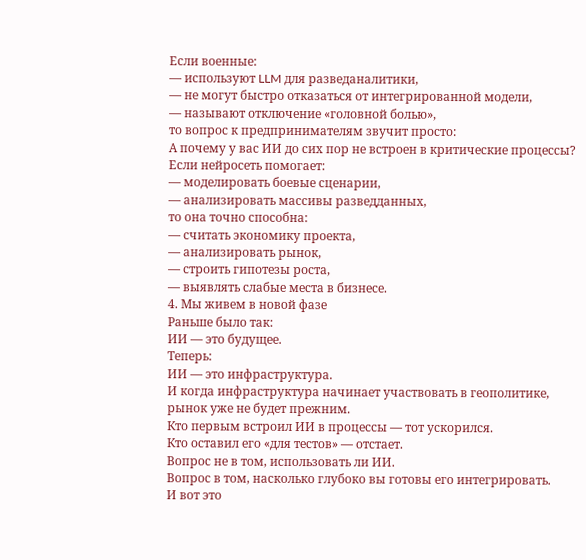Если военные:
— используют LLM для разведаналитики,
— не могут быстро отказаться от интегрированной модели,
— называют отключение «головной болью»,
то вопрос к предпринимателям звучит просто:
А почему у вас ИИ до сих пор не встроен в критические процессы?
Если нейросеть помогает:
— моделировать боевые сценарии,
— анализировать массивы разведданных,
то она точно способна:
— считать экономику проекта,
— анализировать рынок,
— строить гипотезы роста,
— выявлять слабые места в бизнесе.
4. Мы живем в новой фазе
Раньше было так:
ИИ — это будущее.
Теперь:
ИИ — это инфраструктура.
И когда инфраструктура начинает участвовать в геополитике,
рынок уже не будет прежним.
Кто первым встроил ИИ в процессы — тот ускорился.
Кто оставил его «для тестов» — отстает.
Вопрос не в том, использовать ли ИИ.
Вопрос в том, насколько глубоко вы готовы его интегрировать.
И вот это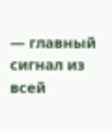— главный сигнал из всей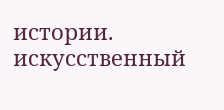истории.
искусственный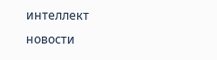интеллект
новости